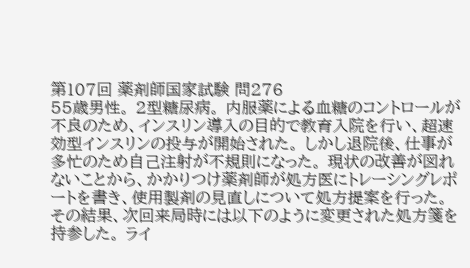第107回 薬剤師国家試験 問276
55歳男性。 2型糖尿病。 内服薬による血糖のコントロールが不良のため、インスリン導入の目的で教育入院を行い、超速効型インスリンの投与が開始された。 しかし退院後、仕事が多忙のため自己注射が不規則になった。 現状の改善が図れないことから、かかりつけ薬剤師が処方医にトレーシングレポートを書き、使用製剤の見直しについて処方提案を行った。 その結果、次回来局時には以下のように変更された処方箋を持参した。 ライ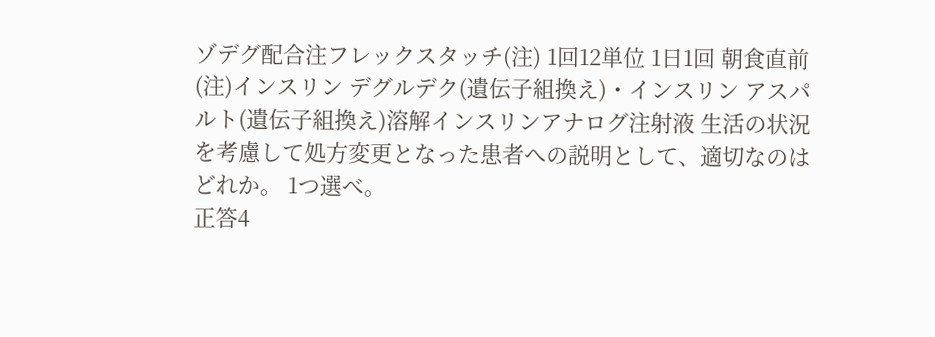ゾデグ配合注フレックスタッチ(注) 1回12単位 1日1回 朝食直前 (注)インスリン デグルデク(遺伝子組換え)・インスリン アスパルト(遺伝子組換え)溶解インスリンアナログ注射液 生活の状況を考慮して処方変更となった患者への説明として、適切なのはどれか。 1つ選べ。
正答4